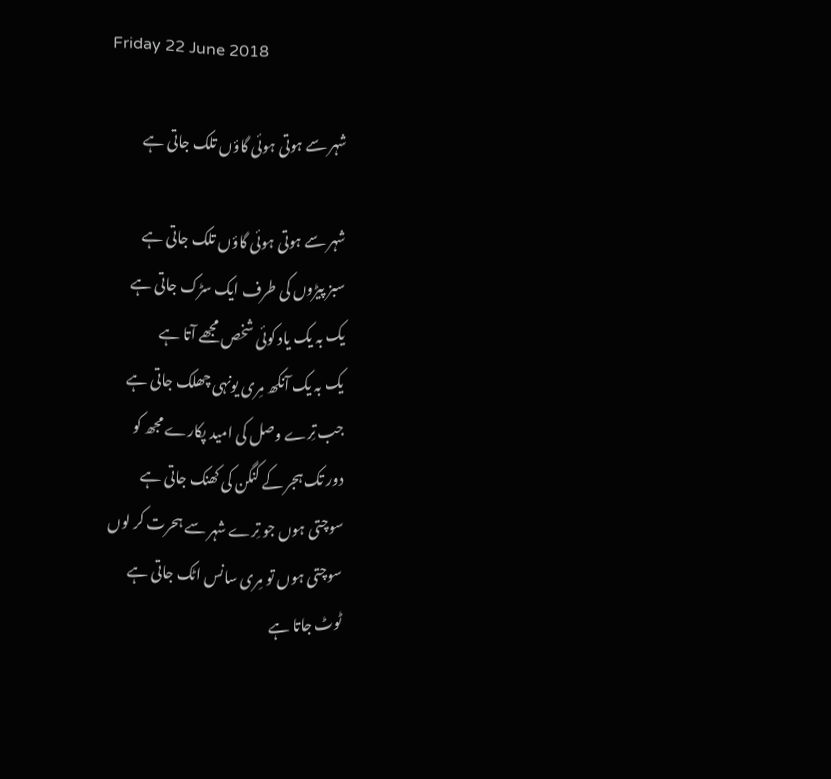Friday 22 June 2018

شہر سے ہوتی ہوئی گاؤں تلک جاتی ہے

شہر سے ہوتی ہوئی گاؤں تلک جاتی ہے
سبز پیڑوں کی طرف ایک سڑک جاتی ہے
یک بہ یک یاد کوئی شخص مجھے آتا ہے
یک بہ یک آنکھ مِری یونہی چھلک جاتی ہے
جب تِرے وصل کی امید پکارے مجھ کو
دور تک ہجر کے کنگن کی کھنک جاتی ہے
سوچتی ہوں جو تِرے شہر سے ہحرت کر لوں
سوچتی ہوں تو مِری سانس اٹک جاتی ہے
ٹوٹ جاتا ہے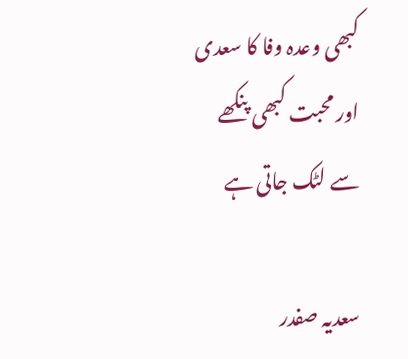کبھی وعدہ وفا کا سعدی
اور محبت کبھی پنکھے سے لٹک جاتی ہے

سعدیہ صفدر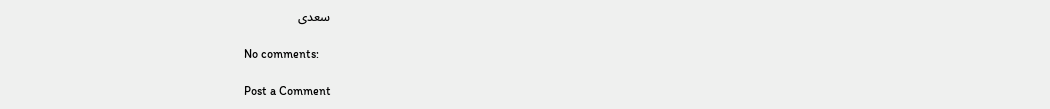سعدی

No comments:

Post a Comment